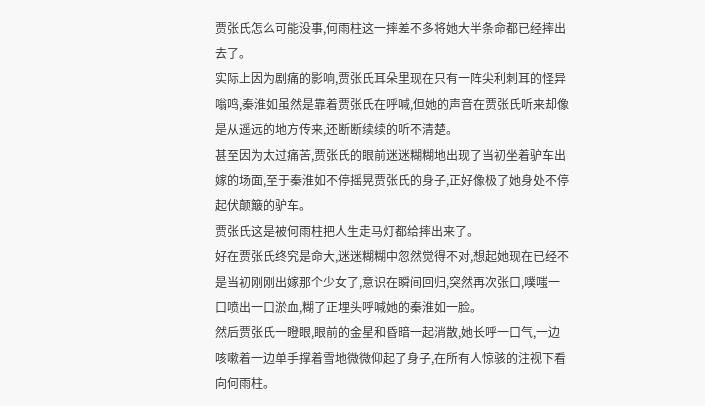贾张氏怎么可能没事,何雨柱这一摔差不多将她大半条命都已经摔出去了。
实际上因为剧痛的影响,贾张氏耳朵里现在只有一阵尖利刺耳的怪异嗡鸣,秦淮如虽然是靠着贾张氏在呼喊,但她的声音在贾张氏听来却像是从遥远的地方传来,还断断续续的听不清楚。
甚至因为太过痛苦,贾张氏的眼前迷迷糊糊地出现了当初坐着驴车出嫁的场面,至于秦淮如不停摇晃贾张氏的身子,正好像极了她身处不停起伏颠簸的驴车。
贾张氏这是被何雨柱把人生走马灯都给摔出来了。
好在贾张氏终究是命大,迷迷糊糊中忽然觉得不对,想起她现在已经不是当初刚刚出嫁那个少女了,意识在瞬间回归,突然再次张口,噗嗤一口喷出一口淤血,糊了正埋头呼喊她的秦淮如一脸。
然后贾张氏一瞪眼,眼前的金星和昏暗一起消散,她长呼一口气,一边咳嗽着一边单手撑着雪地微微仰起了身子,在所有人惊骇的注视下看向何雨柱。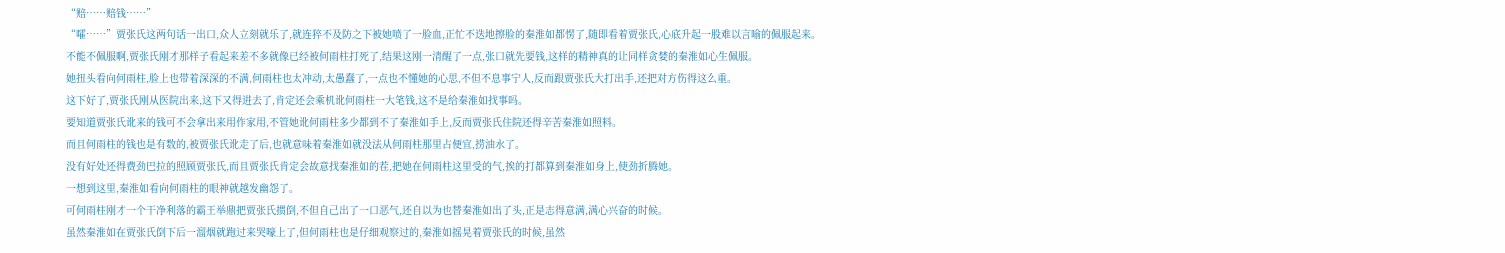“赔……赔钱……”
“嚯……”贾张氏这两句话一出口,众人立刻就乐了,就连猝不及防之下被她喷了一脸血,正忙不迭地擦脸的秦淮如都愣了,随即看着贾张氏,心底升起一股难以言喻的佩服起来。
不能不佩服啊,贾张氏刚才那样子看起来差不多就像已经被何雨柱打死了,结果这刚一清醒了一点,张口就先要钱,这样的精神真的让同样贪婪的秦淮如心生佩服。
她扭头看向何雨柱,脸上也带着深深的不满,何雨柱也太冲动,太愚蠢了,一点也不懂她的心思,不但不息事宁人,反而跟贾张氏大打出手,还把对方伤得这么重。
这下好了,贾张氏刚从医院出来,这下又得进去了,肯定还会乘机讹何雨柱一大笔钱,这不是给秦淮如找事吗。
要知道贾张氏讹来的钱可不会拿出来用作家用,不管她讹何雨柱多少都到不了秦淮如手上,反而贾张氏住院还得辛苦秦淮如照料。
而且何雨柱的钱也是有数的,被贾张氏讹走了后,也就意味着秦淮如就没法从何雨柱那里占便宜,捞油水了。
没有好处还得费劲巴拉的照顾贾张氏,而且贾张氏肯定会故意找秦淮如的茬,把她在何雨柱这里受的气,挨的打都算到秦淮如身上,使劲折腾她。
一想到这里,秦淮如看向何雨柱的眼神就越发幽怨了。
可何雨柱刚才一个干净利落的霸王举鼎把贾张氏掼倒,不但自己出了一口恶气,还自以为也替秦淮如出了头,正是志得意满,满心兴奋的时候。
虽然秦淮如在贾张氏倒下后一溜烟就跑过来哭嚎上了,但何雨柱也是仔细观察过的,秦淮如摇晃着贾张氏的时候,虽然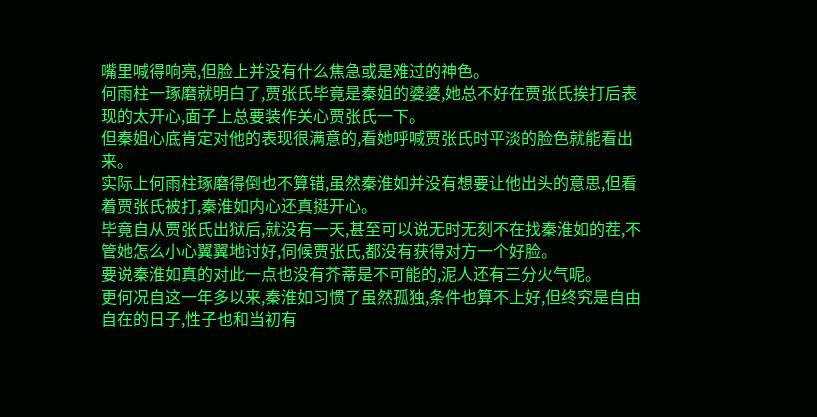嘴里喊得响亮,但脸上并没有什么焦急或是难过的神色。
何雨柱一琢磨就明白了,贾张氏毕竟是秦姐的婆婆,她总不好在贾张氏挨打后表现的太开心,面子上总要装作关心贾张氏一下。
但秦姐心底肯定对他的表现很满意的,看她呼喊贾张氏时平淡的脸色就能看出来。
实际上何雨柱琢磨得倒也不算错,虽然秦淮如并没有想要让他出头的意思,但看着贾张氏被打,秦淮如内心还真挺开心。
毕竟自从贾张氏出狱后,就没有一天,甚至可以说无时无刻不在找秦淮如的茬,不管她怎么小心翼翼地讨好,伺候贾张氏,都没有获得对方一个好脸。
要说秦淮如真的对此一点也没有芥蒂是不可能的,泥人还有三分火气呢。
更何况自这一年多以来,秦淮如习惯了虽然孤独,条件也算不上好,但终究是自由自在的日子,性子也和当初有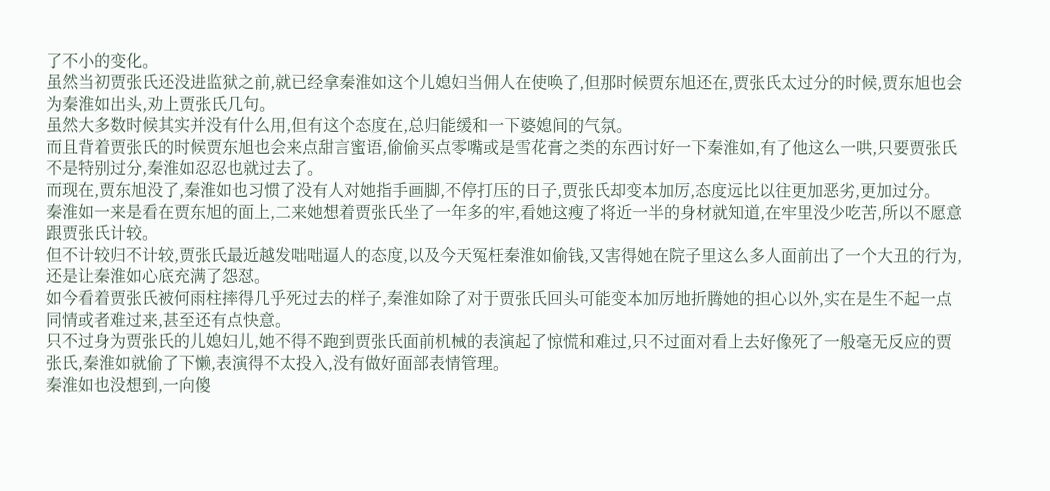了不小的变化。
虽然当初贾张氏还没进监狱之前,就已经拿秦淮如这个儿媳妇当佣人在使唤了,但那时候贾东旭还在,贾张氏太过分的时候,贾东旭也会为秦淮如出头,劝上贾张氏几句。
虽然大多数时候其实并没有什么用,但有这个态度在,总归能缓和一下婆媳间的气氛。
而且背着贾张氏的时候贾东旭也会来点甜言蜜语,偷偷买点零嘴或是雪花膏之类的东西讨好一下秦淮如,有了他这么一哄,只要贾张氏不是特别过分,秦淮如忍忍也就过去了。
而现在,贾东旭没了,秦淮如也习惯了没有人对她指手画脚,不停打压的日子,贾张氏却变本加厉,态度远比以往更加恶劣,更加过分。
秦淮如一来是看在贾东旭的面上,二来她想着贾张氏坐了一年多的牢,看她这瘦了将近一半的身材就知道,在牢里没少吃苦,所以不愿意跟贾张氏计较。
但不计较归不计较,贾张氏最近越发咄咄逼人的态度,以及今天冤枉秦淮如偷钱,又害得她在院子里这么多人面前出了一个大丑的行为,还是让秦淮如心底充满了怨怼。
如今看着贾张氏被何雨柱摔得几乎死过去的样子,秦淮如除了对于贾张氏回头可能变本加厉地折腾她的担心以外,实在是生不起一点同情或者难过来,甚至还有点快意。
只不过身为贾张氏的儿媳妇儿,她不得不跑到贾张氏面前机械的表演起了惊慌和难过,只不过面对看上去好像死了一般毫无反应的贾张氏,秦淮如就偷了下懒,表演得不太投入,没有做好面部表情管理。
秦淮如也没想到,一向傻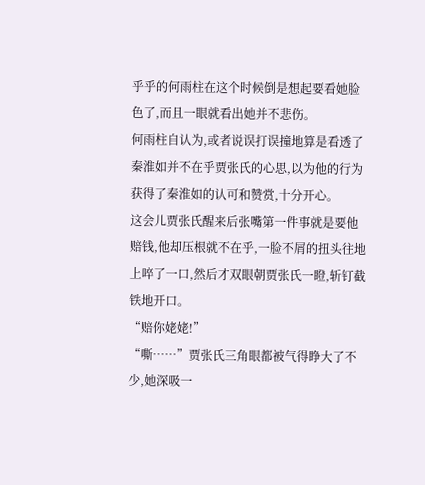乎乎的何雨柱在这个时候倒是想起要看她脸色了,而且一眼就看出她并不悲伤。
何雨柱自认为,或者说误打误撞地算是看透了秦淮如并不在乎贾张氏的心思,以为他的行为获得了秦淮如的认可和赞赏,十分开心。
这会儿贾张氏醒来后张嘴第一件事就是要他赔钱,他却压根就不在乎,一脸不屑的扭头往地上啐了一口,然后才双眼朝贾张氏一瞪,斩钉截铁地开口。
“赔你姥姥!”
“嘶……”贾张氏三角眼都被气得睁大了不少,她深吸一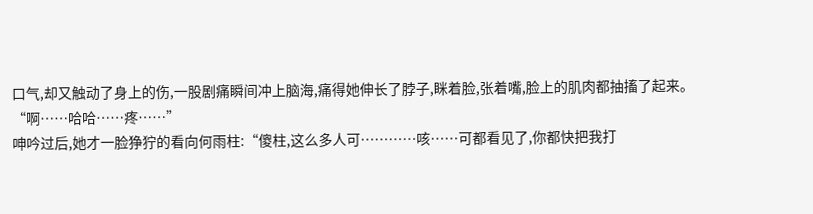口气,却又触动了身上的伤,一股剧痛瞬间冲上脑海,痛得她伸长了脖子,眯着脸,张着嘴,脸上的肌肉都抽搐了起来。
“啊……哈哈……疼……”
呻吟过后,她才一脸狰狞的看向何雨柱:“傻柱,这么多人可…………咳……可都看见了,你都快把我打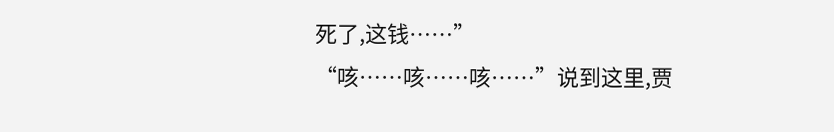死了,这钱……”
“咳……咳……咳……”说到这里,贾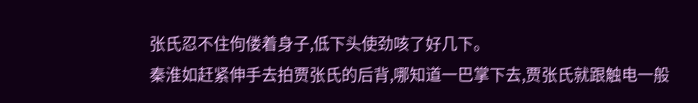张氏忍不住佝偻着身子,低下头使劲咳了好几下。
秦淮如赶紧伸手去拍贾张氏的后背,哪知道一巴掌下去,贾张氏就跟触电一般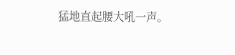猛地直起腰大吼一声。